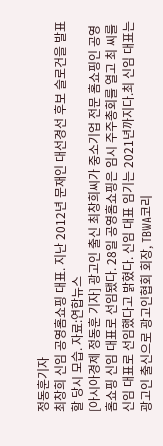정동훈기자
최창희 신임 공영홈쇼핑 대표. 지난 2012년 문재인 대선경선 후보 슬로건을 발표할 당시 모습. 자료:연합뉴스
[아시아경제 정동훈 기자] 광고인 출신 최창희씨가 중소기업 전문 홈쇼핑인 공영홈쇼핑 신임 대표로 선임됐다. 28일 공영홈쇼핑은 임시 주주총회를 열고 최 씨를 신임 대표로 선임했다고 밝혔다. 신임 대표 임기는 2021년까지다.최 신임 대표는 광고인 출신으로 광고인협회 회장, TBWA코리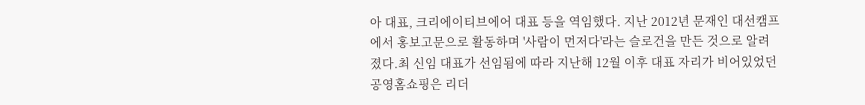아 대표, 크리에이티브에어 대표 등을 역임했다. 지난 2012년 문재인 대선캠프에서 홍보고문으로 활동하며 '사람이 먼저다'라는 슬로건을 만든 것으로 알려졌다.최 신임 대표가 선임됨에 따라 지난해 12월 이후 대표 자리가 비어있었던 공영홈쇼핑은 리더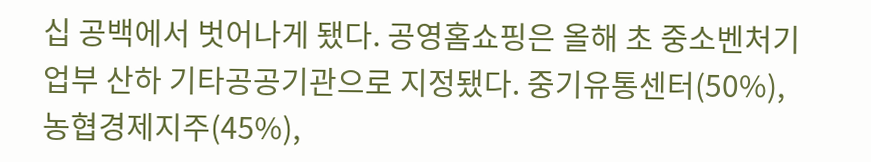십 공백에서 벗어나게 됐다. 공영홈쇼핑은 올해 초 중소벤처기업부 산하 기타공공기관으로 지정됐다. 중기유통센터(50%), 농협경제지주(45%),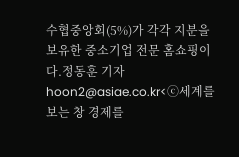수협중앙회(5%)가 각각 지분을 보유한 중소기업 전문 홈쇼핑이다.정동훈 기자 hoon2@asiae.co.kr<ⓒ세계를 보는 창 경제를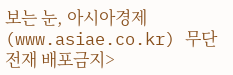보는 눈, 아시아경제(www.asiae.co.kr) 무단전재 배포금지>